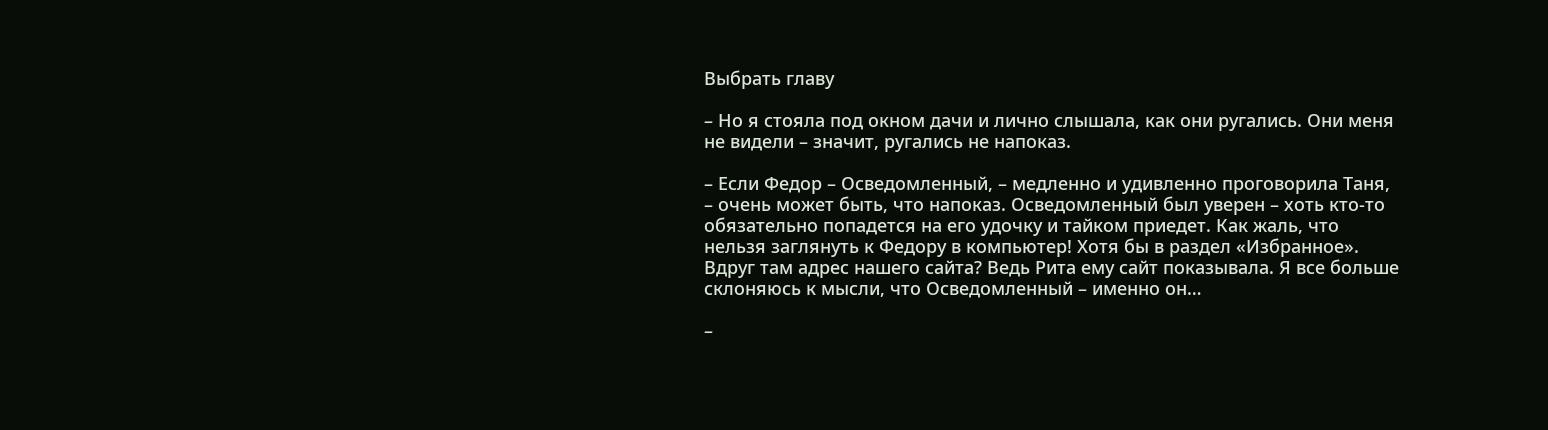Выбрать главу

– Но я стояла под окном дачи и лично слышала, как они ругались. Они меня не видели – значит, ругались не напоказ.

– Если Федор – Осведомленный, – медленно и удивленно проговорила Таня, – очень может быть, что напоказ. Осведомленный был уверен – хоть кто-то обязательно попадется на его удочку и тайком приедет. Как жаль, что нельзя заглянуть к Федору в компьютер! Хотя бы в раздел «Избранное». Вдруг там адрес нашего сайта? Ведь Рита ему сайт показывала. Я все больше склоняюсь к мысли, что Осведомленный – именно он…

–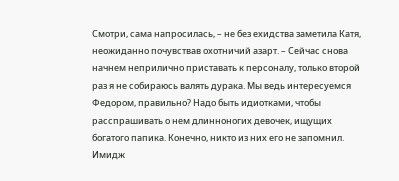Смотри, сама напросилась, – не без ехидства заметила Катя, неожиданно почувствав охотничий азарт. – Сейчас снова начнем неприлично приставать к персоналу, только второй раз я не собираюсь валять дурака. Мы ведь интересуемся Федором, правильно? Надо быть идиотками, чтобы расспрашивать о нем длинноногих девочек, ищущих богатого папика. Конечно, никто из них его не запомнил. Имидж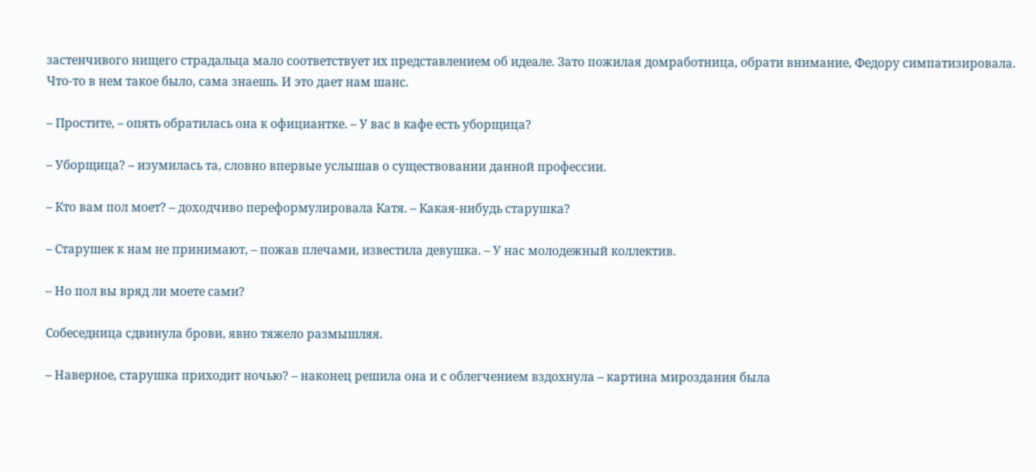застенчивого нищего страдальца мало соответствует их представлением об идеале. Зато пожилая домработница, обрати внимание, Федору симпатизировала. Что-то в нем такое было, сама знаешь. И это дает нам шанс.

– Простите, – опять обратилась она к официантке. – У вас в кафе есть уборщица?

– Уборщица? – изумилась та, словно впервые услышав о существовании данной профессии.

– Кто вам пол моет? – доходчиво переформулировала Катя. – Какая-нибудь старушка?

– Старушек к нам не принимают, – пожав плечами, известила девушка. – У нас молодежный коллектив.

– Но пол вы вряд ли моете сами?

Собеседница сдвинула брови, явно тяжело размышляя.

– Наверное, старушка приходит ночью? – наконец решила она и с облегчением вздохнула – картина мироздания была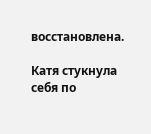восстановлена.

Катя стукнула себя по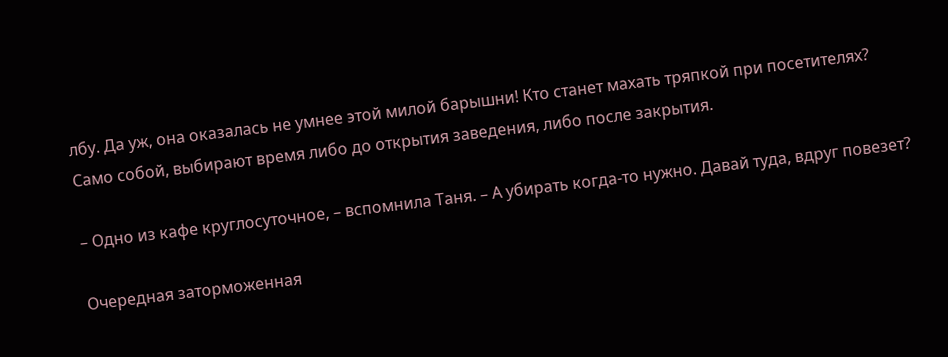лбу. Да уж, она оказалась не умнее этой милой барышни! Кто станет махать тряпкой при посетителях? Само собой, выбирают время либо до открытия заведения, либо после закрытия.

– Одно из кафе круглосуточное, – вспомнила Таня. – А убирать когда-то нужно. Давай туда, вдруг повезет?

Очередная заторможенная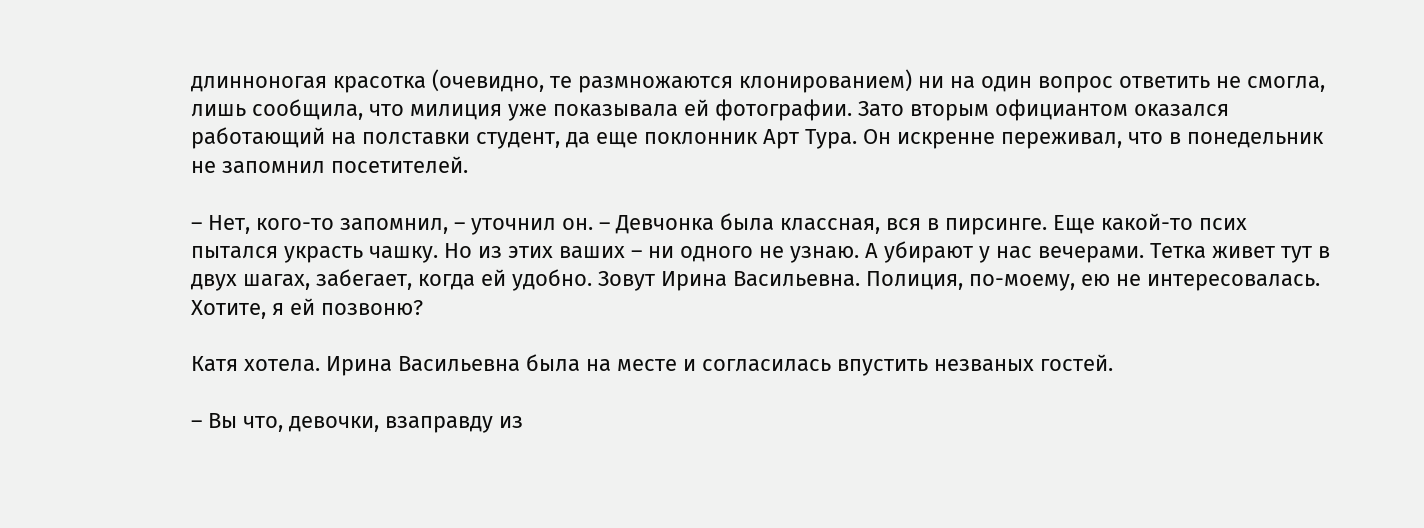длинноногая красотка (очевидно, те размножаются клонированием) ни на один вопрос ответить не смогла, лишь сообщила, что милиция уже показывала ей фотографии. Зато вторым официантом оказался работающий на полставки студент, да еще поклонник Арт Тура. Он искренне переживал, что в понедельник не запомнил посетителей.

– Нет, кого-то запомнил, – уточнил он. – Девчонка была классная, вся в пирсинге. Еще какой-то псих пытался украсть чашку. Но из этих ваших – ни одного не узнаю. А убирают у нас вечерами. Тетка живет тут в двух шагах, забегает, когда ей удобно. Зовут Ирина Васильевна. Полиция, по-моему, ею не интересовалась. Хотите, я ей позвоню?

Катя хотела. Ирина Васильевна была на месте и согласилась впустить незваных гостей.

– Вы что, девочки, взаправду из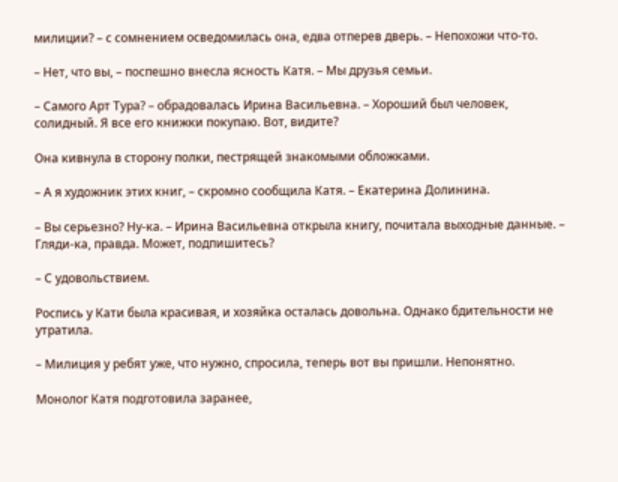милиции? – с сомнением осведомилась она, едва отперев дверь. – Непохожи что-то.

– Нет, что вы, – поспешно внесла ясность Катя. – Мы друзья семьи.

– Самого Арт Тура? – обрадовалась Ирина Васильевна. – Хороший был человек, солидный. Я все его книжки покупаю. Вот, видите?

Она кивнула в сторону полки, пестрящей знакомыми обложками.

– А я художник этих книг, – скромно сообщила Катя. – Екатерина Долинина.

– Вы серьезно? Ну-ка. – Ирина Васильевна открыла книгу, почитала выходные данные. – Гляди-ка, правда. Может, подпишитесь?

– С удовольствием.

Роспись у Кати была красивая, и хозяйка осталась довольна. Однако бдительности не утратила.

– Милиция у ребят уже, что нужно, спросила, теперь вот вы пришли. Непонятно.

Монолог Катя подготовила заранее,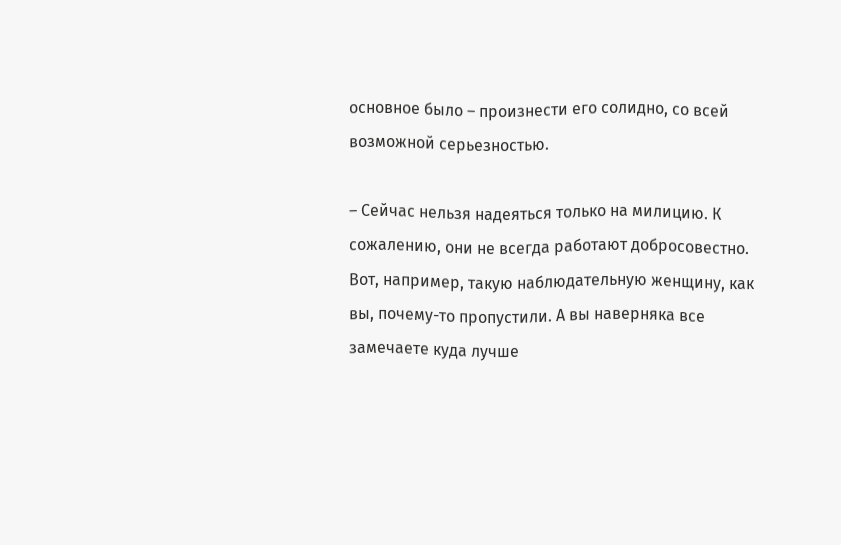основное было – произнести его солидно, со всей возможной серьезностью.

– Сейчас нельзя надеяться только на милицию. К сожалению, они не всегда работают добросовестно. Вот, например, такую наблюдательную женщину, как вы, почему-то пропустили. А вы наверняка все замечаете куда лучше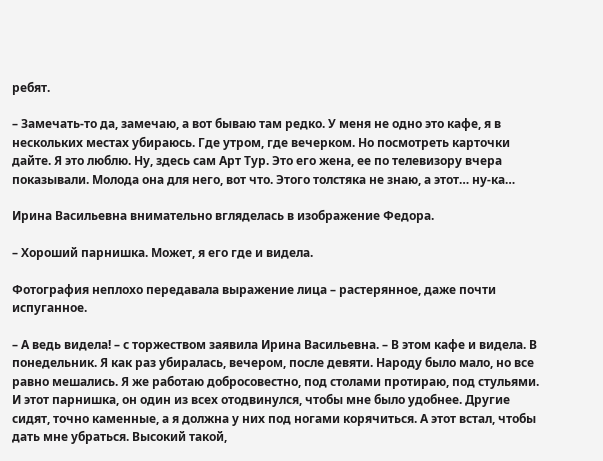ребят.

– Замечать-то да, замечаю, а вот бываю там редко. У меня не одно это кафе, я в нескольких местах убираюсь. Где утром, где вечерком. Но посмотреть карточки дайте. Я это люблю. Ну, здесь сам Арт Тур. Это его жена, ее по телевизору вчера показывали. Молода она для него, вот что. Этого толстяка не знаю, а этот… ну-ка…

Ирина Васильевна внимательно вгляделась в изображение Федора.

– Хороший парнишка. Может, я его где и видела.

Фотография неплохо передавала выражение лица – растерянное, даже почти испуганное.

– А ведь видела! – с торжеством заявила Ирина Васильевна. – В этом кафе и видела. В понедельник. Я как раз убиралась, вечером, после девяти. Народу было мало, но все равно мешались. Я же работаю добросовестно, под столами протираю, под стульями. И этот парнишка, он один из всех отодвинулся, чтобы мне было удобнее. Другие сидят, точно каменные, а я должна у них под ногами корячиться. А этот встал, чтобы дать мне убраться. Высокий такой,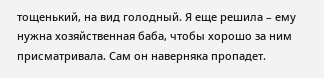тощенький, на вид голодный. Я еще решила – ему нужна хозяйственная баба, чтобы хорошо за ним присматривала. Сам он наверняка пропадет.